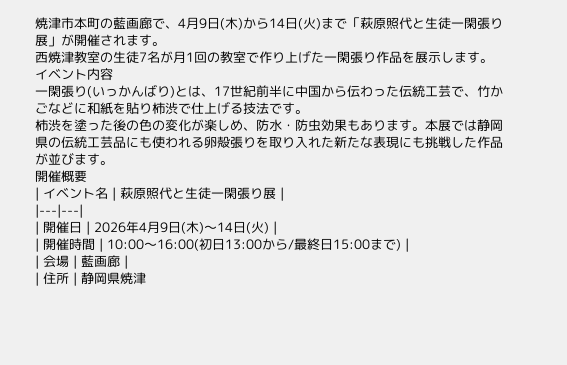焼津市本町の藍画廊で、4月9日(木)から14日(火)まで「萩原照代と生徒一閑張り展」が開催されます。
西焼津教室の生徒7名が月1回の教室で作り上げた一閑張り作品を展示します。
イベント内容
一閑張り(いっかんばり)とは、17世紀前半に中国から伝わった伝統工芸で、竹かごなどに和紙を貼り柿渋で仕上げる技法です。
柿渋を塗った後の色の変化が楽しめ、防水・防虫効果もあります。本展では静岡県の伝統工芸品にも使われる卵殻張りを取り入れた新たな表現にも挑戦した作品が並びます。
開催概要
| イベント名 | 萩原照代と生徒一閑張り展 |
|---|---|
| 開催日 | 2026年4月9日(木)〜14日(火) |
| 開催時間 | 10:00〜16:00(初日13:00から/最終日15:00まで) |
| 会場 | 藍画廊 |
| 住所 | 静岡県焼津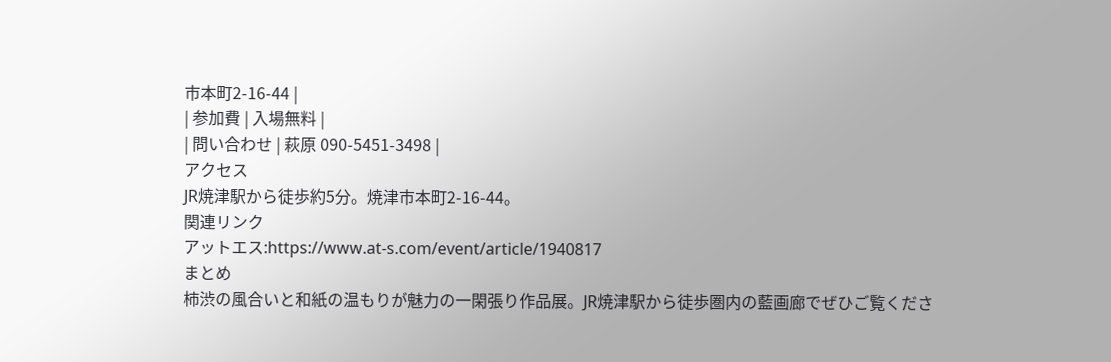市本町2-16-44 |
| 参加費 | 入場無料 |
| 問い合わせ | 萩原 090-5451-3498 |
アクセス
JR焼津駅から徒歩約5分。焼津市本町2-16-44。
関連リンク
アットエス:https://www.at-s.com/event/article/1940817
まとめ
柿渋の風合いと和紙の温もりが魅力の一閑張り作品展。JR焼津駅から徒歩圏内の藍画廊でぜひご覧くださ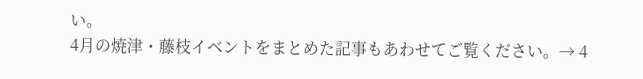い。
4月の焼津・藤枝イベントをまとめた記事もあわせてご覧ください。→ 4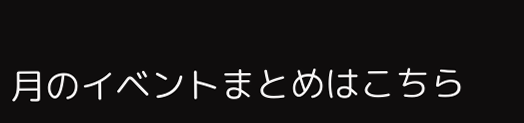月のイベントまとめはこちら